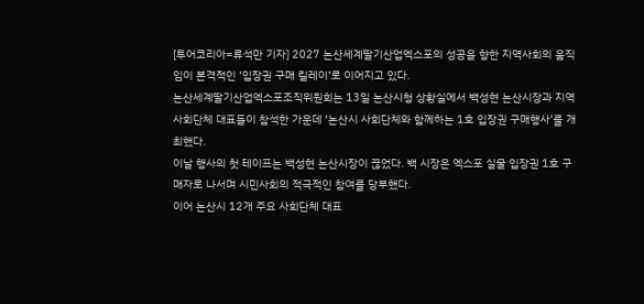[투어코리아=류석만 기자] 2027 논산세계딸기산업엑스포의 성공을 향한 지역사회의 움직임이 본격적인 ‘입장권 구매 릴레이’로 이어지고 있다.
논산세계딸기산업엑스포조직위원회는 13일 논산시청 상황실에서 백성현 논산시장과 지역 사회단체 대표들이 참석한 가운데 ‘논산시 사회단체와 함께하는 1호 입장권 구매행사’를 개최했다.
이날 행사의 첫 테이프는 백성현 논산시장이 끊었다. 백 시장은 엑스포 실물 입장권 1호 구매자로 나서며 시민사회의 적극적인 참여를 당부했다.
이어 논산시 12개 주요 사회단체 대표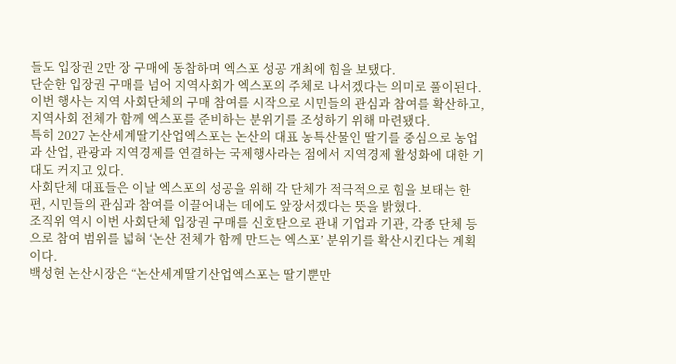들도 입장권 2만 장 구매에 동참하며 엑스포 성공 개최에 힘을 보탰다.
단순한 입장권 구매를 넘어 지역사회가 엑스포의 주체로 나서겠다는 의미로 풀이된다.
이번 행사는 지역 사회단체의 구매 참여를 시작으로 시민들의 관심과 참여를 확산하고, 지역사회 전체가 함께 엑스포를 준비하는 분위기를 조성하기 위해 마련됐다.
특히 2027 논산세계딸기산업엑스포는 논산의 대표 농특산물인 딸기를 중심으로 농업과 산업, 관광과 지역경제를 연결하는 국제행사라는 점에서 지역경제 활성화에 대한 기대도 커지고 있다.
사회단체 대표들은 이날 엑스포의 성공을 위해 각 단체가 적극적으로 힘을 보태는 한편, 시민들의 관심과 참여를 이끌어내는 데에도 앞장서겠다는 뜻을 밝혔다.
조직위 역시 이번 사회단체 입장권 구매를 신호탄으로 관내 기업과 기관, 각종 단체 등으로 참여 범위를 넓혀 ‘논산 전체가 함께 만드는 엑스포’ 분위기를 확산시킨다는 계획이다.
백성현 논산시장은 “논산세계딸기산업엑스포는 딸기뿐만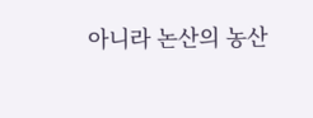아니라 논산의 농산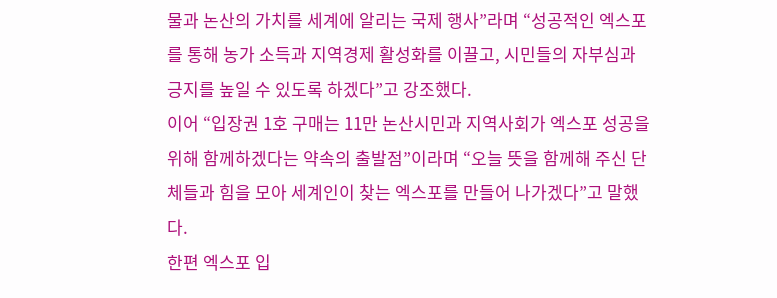물과 논산의 가치를 세계에 알리는 국제 행사”라며 “성공적인 엑스포를 통해 농가 소득과 지역경제 활성화를 이끌고, 시민들의 자부심과 긍지를 높일 수 있도록 하겠다”고 강조했다.
이어 “입장권 1호 구매는 11만 논산시민과 지역사회가 엑스포 성공을 위해 함께하겠다는 약속의 출발점”이라며 “오늘 뜻을 함께해 주신 단체들과 힘을 모아 세계인이 찾는 엑스포를 만들어 나가겠다”고 말했다.
한편 엑스포 입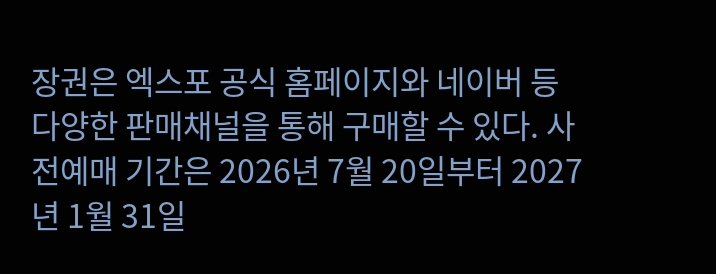장권은 엑스포 공식 홈페이지와 네이버 등 다양한 판매채널을 통해 구매할 수 있다. 사전예매 기간은 2026년 7월 20일부터 2027년 1월 31일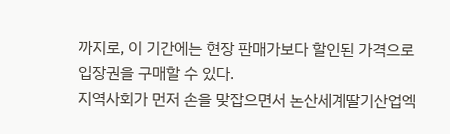까지로, 이 기간에는 현장 판매가보다 할인된 가격으로 입장권을 구매할 수 있다.
지역사회가 먼저 손을 맞잡으면서 논산세계딸기산업엑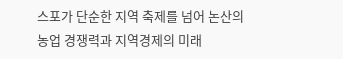스포가 단순한 지역 축제를 넘어 논산의 농업 경쟁력과 지역경제의 미래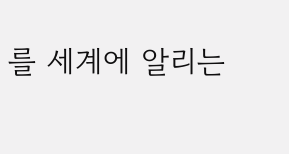를 세계에 알리는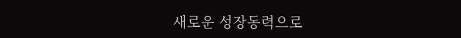새로운 성장동력으로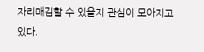자리매김할 수 있을지 관심이 모아지고 있다.